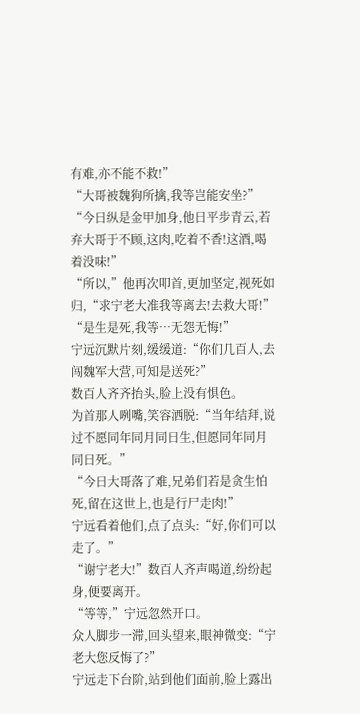有难,亦不能不救!”
“大哥被魏狗所擒,我等岂能安坐?”
“今日纵是金甲加身,他日平步青云,若弃大哥于不顾,这肉,吃着不香!这酒,喝着没味!”
“所以,”他再次叩首,更加坚定,视死如归,“求宁老大准我等离去!去救大哥!”
“是生是死,我等…无怨无悔!”
宁远沉默片刻,缓缓道:“你们几百人,去闯魏军大营,可知是送死?”
数百人齐齐抬头,脸上没有惧色。
为首那人咧嘴,笑容洒脱:“当年结拜,说过不愿同年同月同日生,但愿同年同月同日死。”
“今日大哥落了难,兄弟们若是贪生怕死,留在这世上,也是行尸走肉!”
宁远看着他们,点了点头:“好,你们可以走了。”
“谢宁老大!”数百人齐声喝道,纷纷起身,便要离开。
“等等,”宁远忽然开口。
众人脚步一滞,回头望来,眼神微变:“宁老大您反悔了?”
宁远走下台阶,站到他们面前,脸上露出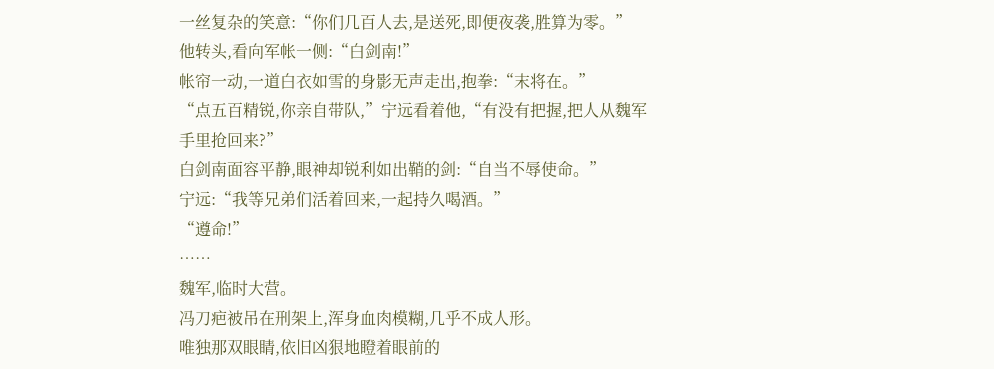一丝复杂的笑意:“你们几百人去,是送死,即便夜袭,胜算为零。”
他转头,看向军帐一侧:“白剑南!”
帐帘一动,一道白衣如雪的身影无声走出,抱拳:“末将在。”
“点五百精锐,你亲自带队,”宁远看着他,“有没有把握,把人从魏军手里抢回来?”
白剑南面容平静,眼神却锐利如出鞘的剑:“自当不辱使命。”
宁远:“我等兄弟们活着回来,一起持久喝酒。”
“遵命!”
……
魏军,临时大营。
冯刀疤被吊在刑架上,浑身血肉模糊,几乎不成人形。
唯独那双眼睛,依旧凶狠地瞪着眼前的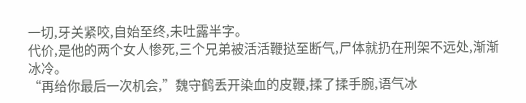一切,牙关紧咬,自始至终,未吐露半字。
代价,是他的两个女人惨死,三个兄弟被活活鞭挞至断气,尸体就扔在刑架不远处,渐渐冰冷。
“再给你最后一次机会,”魏守鹤丢开染血的皮鞭,揉了揉手腕,语气冰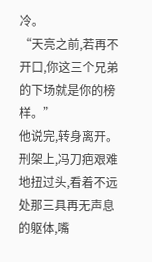冷。
“天亮之前,若再不开口,你这三个兄弟的下场就是你的榜样。”
他说完,转身离开。
刑架上,冯刀疤艰难地扭过头,看着不远处那三具再无声息的躯体,嘴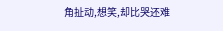角扯动,想笑,却比哭还难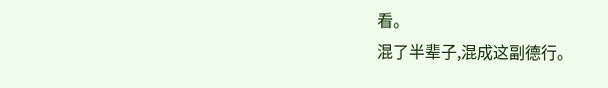看。
混了半辈子,混成这副德行。